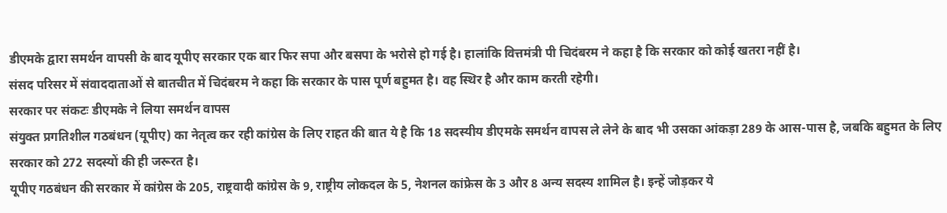डीएमके द्वारा समर्थन वापसी के बाद यूपीए सरकार एक बार फिर सपा और बसपा के भरोसे हो गई है। हालांकि वित्तमंत्री पी चिदंबरम ने कहा है कि सरकार को कोई खतरा नहीं है।
संसद परिसर में संवाददाताओं से बातचीत में चिदंबरम ने कहा कि सरकार के पास पूर्ण बहुमत है। वह स्थिर है और काम करती रहेगी।
सरकार पर संकटः डीएमके ने लिया समर्थन वापस
संयुक्त प्रगतिशील गठबंधन (यूपीए) का नेतृत्व कर रही कांग्रेस के लिए राहत की बात ये है कि 18 सदस्यीय डीएमके समर्थन वापस ले लेने के बाद भी उसका आंकड़ा 289 के आस-पास है, जबकि बहुमत के लिए सरकार को 272 सदस्यों की ही जरूरत है।
यूपीए गठबंधन की सरकार में कांग्रेस के 205, राष्ट्रवादी कांग्रेस के 9, राष्ट्रीय लोकदल के 5, नेशनल कांफ्रेस के 3 और 8 अन्य सदस्य शामिल है। इन्हें जोड़कर ये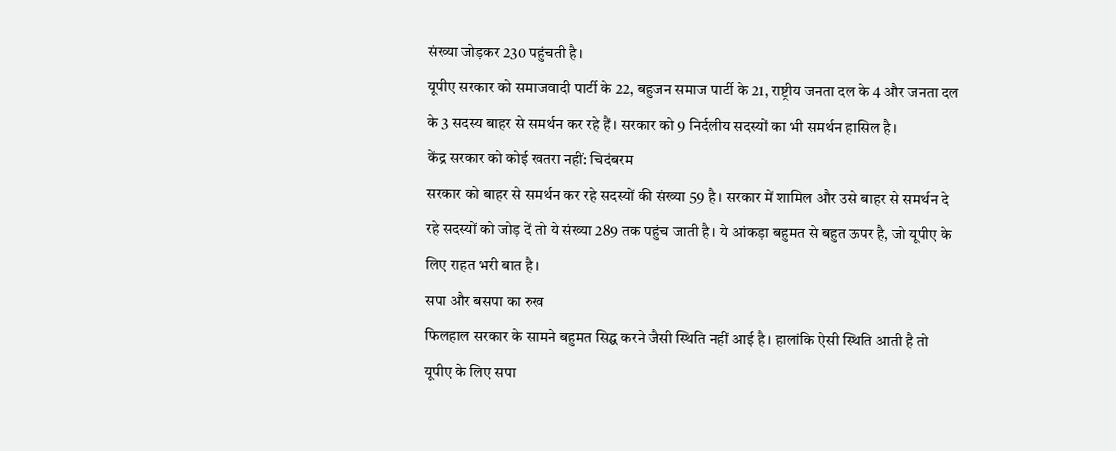संख्या जोड़कर 230 पहुंचती है।
यूपीए सरकार को समाजवादी पार्टी के 22, बहुजन समाज पार्टी के 21, राष्ट्रीय जनता दल के 4 और जनता दल के 3 सदस्य बाहर से समर्थन कर रहे हैं। सरकार को 9 निर्दलीय सदस्यों का भी समर्थन हासिल है।
केंद्र सरकार को कोई खतरा नहीं: चिदंबरम
सरकार को बाहर से समर्थन कर रहे सदस्यों की संख्या 59 है। सरकार में शामिल और उसे बाहर से समर्थन दे रहे सदस्यों को जोड़ दें तो ये संख्या 289 तक पहुंच जाती है। ये आंकड़ा बहुमत से बहुत ऊपर है, जो यूपीए के लिए राहत भरी बात है।
सपा और बसपा का रुख
फिलहाल सरकार के सामने बहुमत सिद्घ करने जैसी स्थिति नहीं आई है। हालांकि ऐसी स्थिति आती है तो यूपीए के लिए सपा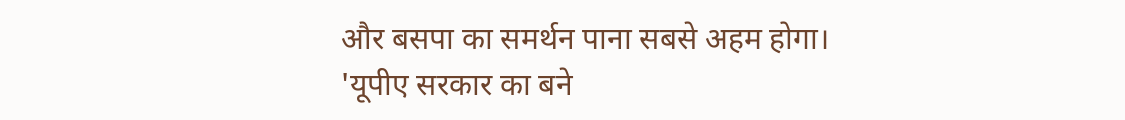और बसपा का समर्थन पाना सबसे अहम होगा।
'यूपीए सरकार का बने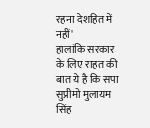रहना देशहित में नहीं'
हालांकि सरकार के लिए राहत की बात ये है कि सपा सुप्रीमो मुलायम सिंह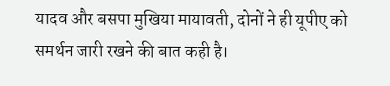यादव और बसपा मुखिया मायावती, दोनों ने ही यूपीए को समर्थन जारी रखने की बात कही है।